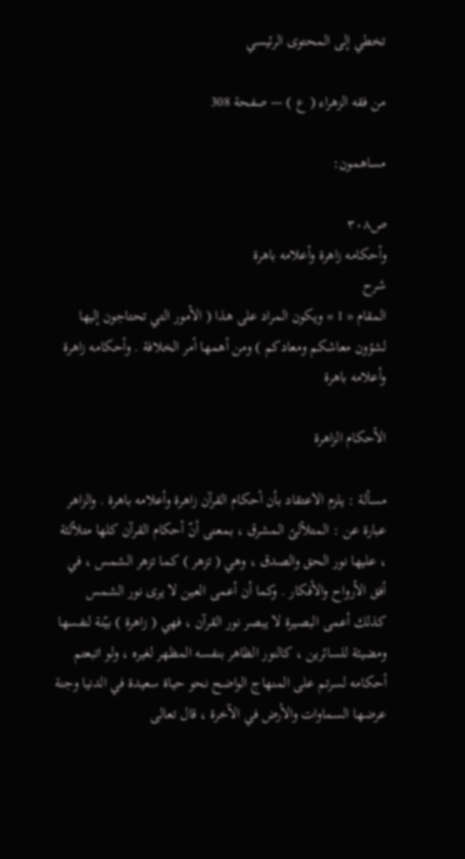تخطي إلى المحتوى الرئيسي

من فقه الزهراء ( ع ) — صفحة 308

مساهمون:

ص٣٠٨
وأحكامه زاهرة وأعلامه باهرة
شرح
المقام « 1 » ويكون المراد على هذا ( الأمور التي تحتاجون إليها لشؤون معاشكم ومعادكم ) ومن أهمها أمر الخلافة . وأحكامه زاهرة وأعلامه باهرة

الأحكام الزاهرة

مسألة : يلزم الاعتقاد بأن أحكام القرآن زاهرة وأعلامه باهرة . والزاهر عبارة عن : المتلألئ المشرق ، بمعنى أنّ أحكام القرآن كلها متلألئة ، عليها نور الحق والصدق ، وهي ( تزهر ) كما تزهر الشمس ، في أفق الأرواح والأفكار . وكما أن أعمى العين لا يرى نور الشمس كذلك أعمى البصيرة لا يبصر نور القرآن ، فهي ( زاهرة ) بيّنة لنفسها ومضيئة للسائرين ، كالنور الظاهر بنفسه المظهر لغيره ، ولو اتبعتم أحكامه لسرتم على المنهاج الواضح نحو حياة سعيدة في الدنيا وجنة عرضها السماوات والأرض في الآخرة ، قال تعالى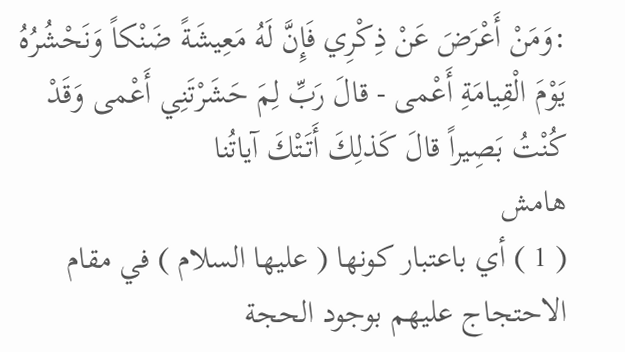:وَمَنْ أَعْرَضَ عَنْ ذِكْرِي فَإِنَّ لَهُ مَعِيشَةً ضَنْكاً وَنَحْشُرُهُ يَوْمَ الْقِيامَةِ أَعْمى - قالَ رَبِّ لِمَ حَشَرْتَنِي أَعْمى وَقَدْ كُنْتُ بَصِيراً قالَ كَذلِكَ أَتَتْكَ آياتُنا
هامش
( 1 ) أي باعتبار كونها ( عليها السلام ) في مقام الاحتجاج عليهم بوجود الحجة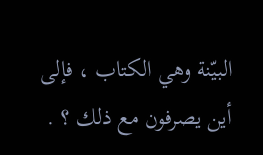البيّنة وهي الكتاب ، فإلى أين يصرفون مع ذلك ؟ .